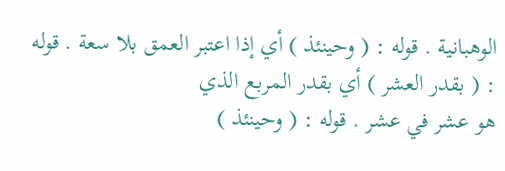الوهبانية . قوله : ( وحينئذ ) أي إذا اعتبر العمق بلا سعة . قوله : ( بقدر العشر ) أي بقدر المربع الذي
هو عشر في عشر . قوله : ( وحينئذ )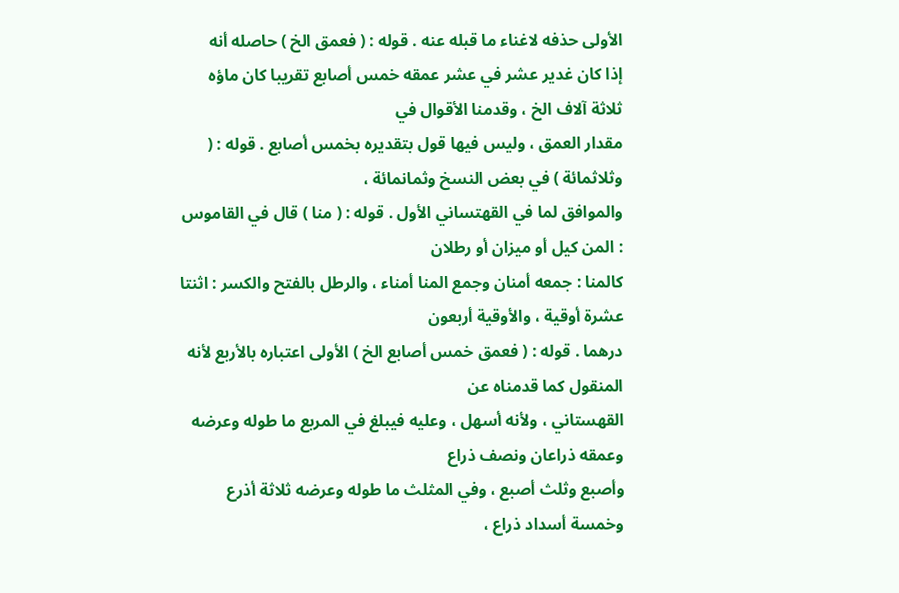الأولى حذفه لاغناء ما قبله عنه . قوله : ( فعمق الخ ) حاصله أنه
إذا كان غدير عشر في عشر عمقه خمس أصابع تقريبا كان ماؤه ثلاثة آلاف الخ ، وقدمنا الأقوال في
مقدار العمق ، وليس فيها قول بتقديره بخمس أصابع . قوله : ( وثلاثمائة ) في بعض النسخ وثمانمائة ،
والموافق لما في القهتساني الأول . قوله : ( منا ) قال في القاموس : المن كيل أو ميزان أو رطلان
كالمنا : جمعه أمنان وجمع المنا أمناء ، والرطل بالفتح والكسر : اثنتا عشرة أوقية ، والأوقية أربعون
درهما . قوله : ( فعمق خمس أصابع الخ ) الأولى اعتباره بالأربع لأنه المنقول كما قدمناه عن
القهستاني ، ولأنه أسهل ، وعليه فيبلغ في المربع ما طوله وعرضه وعمقه ذراعان ونصف ذراع
وأصبع وثلث أصبع ، وفي المثلث ما طوله وعرضه ثلاثة أذرع وخمسة أسداد ذراع ،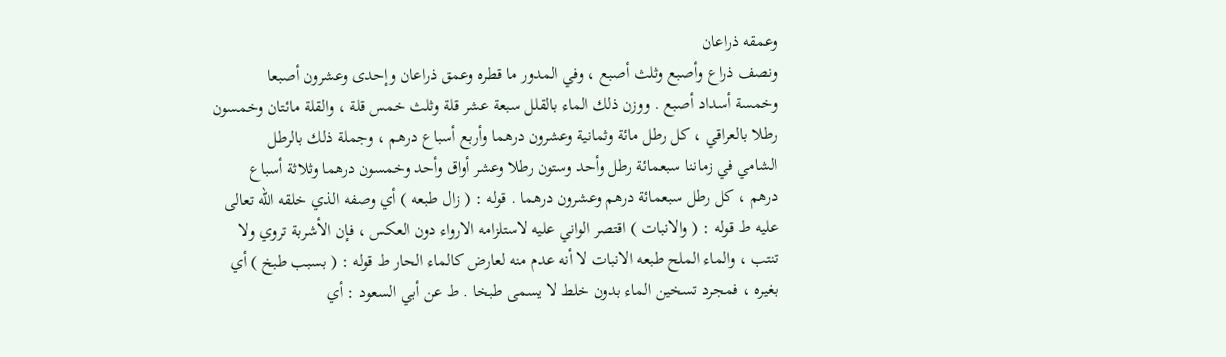وعمقه ذراعان
ونصف ذراع وأصبع وثلث أصبع ، وفي المدور ما قطره وعمق ذراعان وإحدى وعشرون أصبعا
وخمسة أسداد أصبع . ووزن ذلك الماء بالقلل سبعة عشر قلة وثلث خمس قلة ، والقلة مائتان وخمسون
رطلا بالعراقي ، كل رطل مائة وثمانية وعشرون درهما وأربع أسباع درهم ، وجملة ذلك بالرطل
الشامي في زماننا سبعمائة رطل وأحد وستون رطلا وعشر أواق وأحد وخمسون درهما وثلاثة أسباع
درهم ، كل رطل سبعمائة درهم وعشرون درهما . قوله : ( زال طبعه ) أي وصفه الذي خلقه الله تعالى
عليه ط قوله : ( والانبات ) اقتصر الواني عليه لاستلزامه الارواء دون العكس ، فإن الأشربة تروي ولا
تنتب ، والماء الملح طبعه الانبات لا أنه عدم منه لعارض كالماء الحار ط قوله : ( بسبب طبخ ) أي
بغيره ، فمجرد تسخين الماء بدون خلط لا يسمى طبخا . ط عن أبي السعود : أي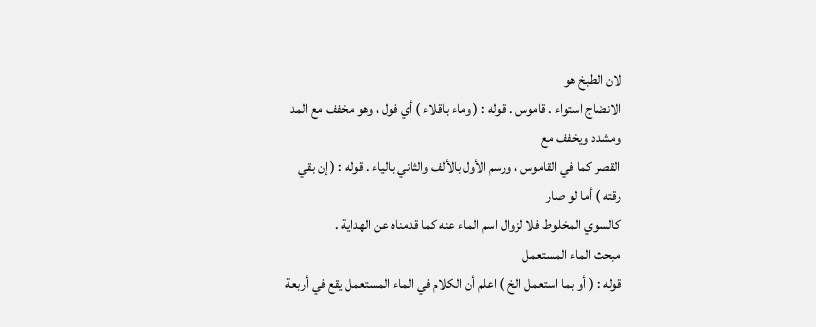لان الطبخ هو
الانضاج استواء . قاموس . قوله : ( وماء باقلاء ) أي فول ، وهو مخفف مع المد ومشدد ويخفف مع
القصر كما في القاموس ، ورسم الأول بالألف والثاني بالياء . قوله : ( إن بقي رقته ) أما لو صار
كالسوي المخلوط فلا لزوال اسم الماء عنه كما قدمناه عن الهداية .
مبحث الماء المستعمل
قوله : ( أو بما استعمل الخ ) اعلم أن الكلام في الماء المستعمل يقع في أربعة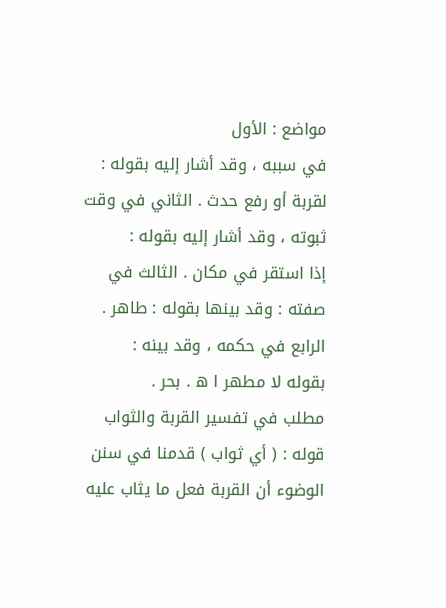مواضع : الأول
في سببه ، وقد أشار إليه بقوله : لقربة أو رفع حدث . الثاني في وقت ثبوته ، وقد أشار إليه بقوله :
إذا استقر في مكان . الثالث في صفته : وقد بينها بقوله : طاهر . الرابع في حكمه ، وقد بينه :
بقوله لا مطهر ا ه . بحر .
مطلب في تفسير القربة والثواب
قوله : ( أي ثواب ) قدمنا في سنن الوضوء أن القربة فعل ما يثاب عليه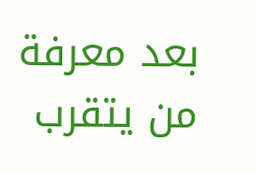بعد معرفة من يتقرب